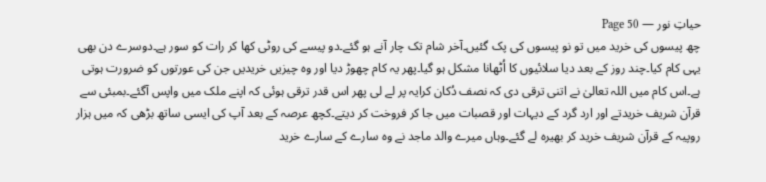حیاتِ نور — Page 50
چھ پیسوں کی خرید میں تو نو پیسوں کی پک گئیں۔آخر شام تک چار آنے ہو گئے۔دو پیسے کی روٹی کھا کر رات کو سور ہے۔دوسرے دن بھی یہی کام کیا۔چند روز کے بعد دیا سلائیوں کا اُٹھانا مشکل ہو گیا۔پھر یہ کام چھوڑ دیا اور وہ چیزیں خریدیں جن کی عورتوں کو ضرورت ہوتی ہے۔اس کام میں اللہ تعالیٰ نے اتنی ترقی دی کہ نصف دُکان کرایہ پر لے لی پھر اس قدر ترقی ہوئی کہ اپنے ملک میں واپس آگئے۔بمبئی سے قرآن شریف خریدتے اور ارد گرد کے دیہات اور قصبات میں جا کر فروخت کر دیتے۔کچھ عرصہ کے بعد آپ کی ایسی ساتھ بڑھی کہ میں ہزار روپیہ کے قرآن شریف خرید کر بھیرہ لے گئے۔وہاں میرے والد ماجد نے وہ سارے کے سارے خرید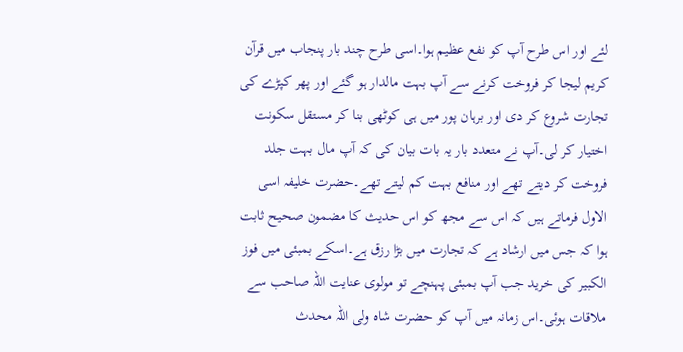لئے اور اس طرح آپ کو نفع عظیم ہوا۔اسی طرح چند بار پنجاب میں قرآن کریم لیجا کر فروخت کرنے سے آپ بہت مالدار ہو گئے اور پھر کپڑے کی تجارت شروع کر دی اور برہان پور میں ہی کوٹھی بنا کر مستقل سکونت اختیار کر لی۔آپ نے متعدد بار یہ بات بیان کی کہ آپ مال بہت جلد فروخت کر دیتے تھے اور منافع بہت کم لیتے تھے۔حضرت خلیفہ اسی الاول فرماتے ہیں کہ اس سے مجھ کو اس حدیث کا مضمون صحیح ثابت ہوا کہ جس میں ارشاد ہے کہ تجارت میں بڑا رزق ہے۔اسکے بمبئی میں فوز الکبیر کی خرید جب آپ بمبئی پہنچے تو مولوی عنایت اللہ صاحب سے ملاقات ہوئی۔اس زمانہ میں آپ کو حضرت شاہ ولی اللہ محدث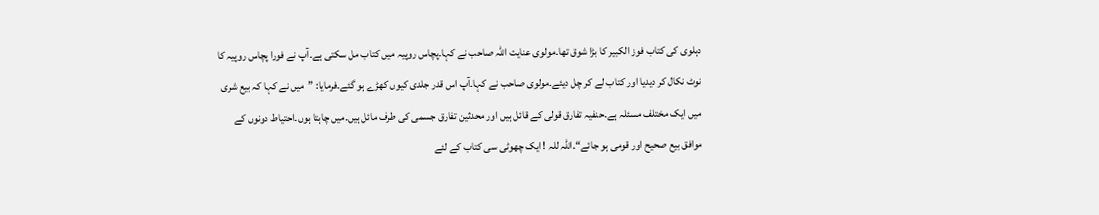دہلوی کی کتاب فوز الکبیر کا بڑا شوق تھا۔مولوی عنایت اللہ صاحب نے کہا۔پچاس روپیہ میں کتاب مل سکتی ہے۔آپ نے فورا پچاس روپیہ کا نوٹ نکال کر دیدیا اور کتاب لے کر چل دیئے۔مولوی صاحب نے کہا۔آپ اس قدر جلدی کیوں کھڑے ہو گئے۔فرمایا: ”میں نے کہا کہ بیع شری میں ایک مختلف مسئلہ ہے۔حنفیہ تفارق قولی کے قائل ہیں اور محدثین تفارق جسمی کی طرف مائل ہیں۔میں چاہتا ہوں۔احتیاط دونوں کے موافق بیع صحیح اور قومی ہو جائے“۔اللہ للہ ! ایک چھوٹی سی کتاب کے لئے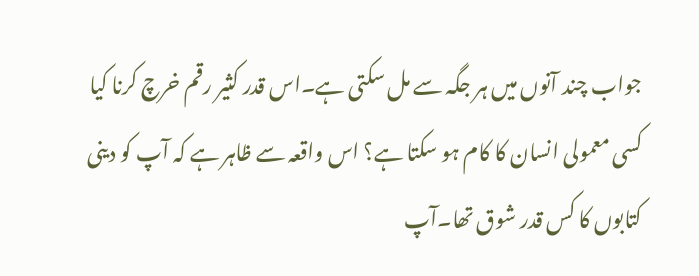جواب چند آنوں میں ہر جگہ سے مل سکتی ہے۔اس قدر کثیر رقم خرچ کرنا کیا کسی معمولی انسان کا کام ہو سکتا ہے؟ اس واقعہ سے ظاہر ہے کہ آپ کو دینی کتابوں کا کس قدر شوق تھا۔آپ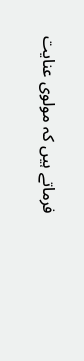فرماتے ہیں کہ مولوی عنایت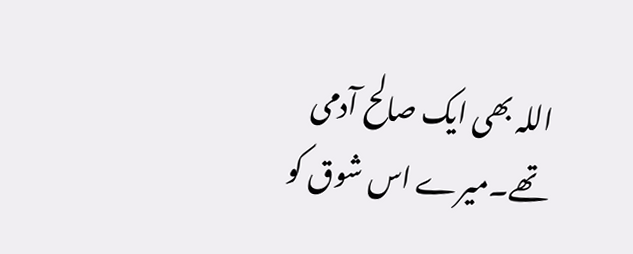اللہ بھی ایک صالح آدمی تھے۔میرے اس شوق کو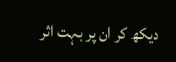دیکھ کر ان پر بہت اثر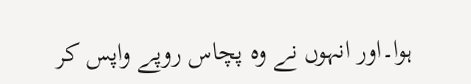ہوا۔اور انہوں نے وہ پچاس روپے واپس کر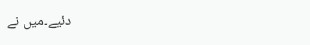دئیے۔میں نے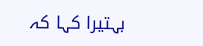بہتیرا کہا کہ